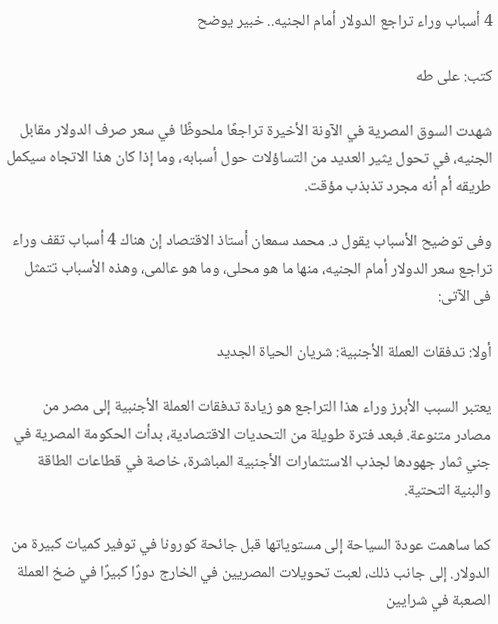4 أسباب وراء تراجع الدولار أمام الجنيه.. خبير يوضح

كتب: على طه

شهدت السوق المصرية في الآونة الأخيرة تراجعًا ملحوظًا في سعر صرف الدولار مقابل الجنيه، في تحول يثير العديد من التساؤلات حول أسبابه، وما إذا كان هذا الاتجاه سيكمل طريقه أم أنه مجرد تذبذب مؤقت.

وفى توضيح الأسباب يقول د. محمد سمعان أستاذ الاقتصاد إن هناك 4 أسباب تقف وراء تراجع سعر الدولار أمام الجنيه، منها ما هو محلى، وما هو عالمى، وهذه الأسباب تتمثل فى الآتى:

أولا: تدفقات العملة الأجنبية: شريان الحياة الجديد

يعتبر السبب الأبرز وراء هذا التراجع هو زيادة تدفقات العملة الأجنبية إلى مصر من مصادر متنوعة. فبعد فترة طويلة من التحديات الاقتصادية، بدأت الحكومة المصرية في جني ثمار جهودها لجذب الاستثمارات الأجنبية المباشرة، خاصة في قطاعات الطاقة والبنية التحتية.

كما ساهمت عودة السياحة إلى مستوياتها قبل جائحة كورونا في توفير كميات كبيرة من الدولار. إلى جانب ذلك، لعبت تحويلات المصريين في الخارج دورًا كبيرًا في ضخ العملة الصعبة في شرايين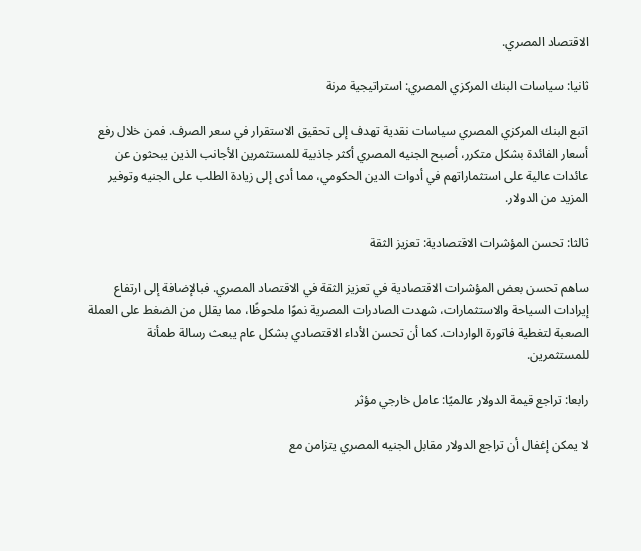الاقتصاد المصري.

ثانيا: سياسات البنك المركزي المصري: استراتيجية مرنة

اتبع البنك المركزي المصري سياسات نقدية تهدف إلى تحقيق الاستقرار في سعر الصرف. فمن خلال رفع أسعار الفائدة بشكل متكرر، أصبح الجنيه المصري أكثر جاذبية للمستثمرين الأجانب الذين يبحثون عن عائدات عالية على استثماراتهم في أدوات الدين الحكومي، مما أدى إلى زيادة الطلب على الجنيه وتوفير المزيد من الدولار.

ثالثا: تحسن المؤشرات الاقتصادية: تعزيز الثقة

ساهم تحسن بعض المؤشرات الاقتصادية في تعزيز الثقة في الاقتصاد المصري. فبالإضافة إلى ارتفاع إيرادات السياحة والاستثمارات، شهدت الصادرات المصرية نموًا ملحوظًا، مما يقلل من الضغط على العملة الصعبة لتغطية فاتورة الواردات. كما أن تحسن الأداء الاقتصادي بشكل عام يبعث رسالة طمأنة للمستثمرين.

رابعا: تراجع قيمة الدولار عالميًا: عامل خارجي مؤثر

لا يمكن إغفال أن تراجع الدولار مقابل الجنيه المصري يتزامن مع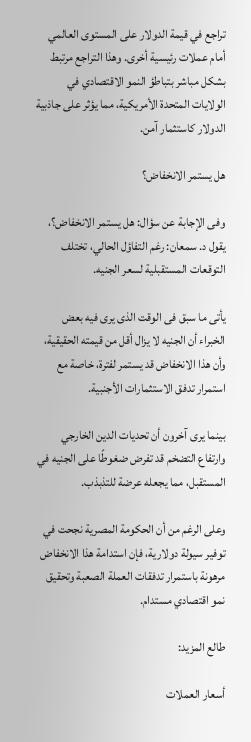تراجع في قيمة الدولار على المستوى العالمي أمام عملات رئيسية أخرى. وهذا التراجع مرتبط بشكل مباشر بتباطؤ النمو الاقتصادي في الولايات المتحدة الأمريكية، مما يؤثر على جاذبية الدولار كاستثمار آمن.

هل يستمر الانخفاض؟

وفى الإجابة عن سؤال: هل يستمر الانخفاض؟، يقول د. سمعان: رغم التفاؤل الحالي، تختلف التوقعات المستقبلية لسعر الجنيه.

يأتى ما سبق فى الوقت الذى يرى فيه بعض الخبراء أن الجنيه لا يزال أقل من قيمته الحقيقية، وأن هذا الانخفاض قد يستمر لفترة، خاصة مع استمرار تدفق الاستثمارات الأجنبية.

بينما يرى آخرون أن تحديات الدين الخارجي وارتفاع التضخم قد تفرض ضغوطًا على الجنيه في المستقبل، مما يجعله عرضة للتذبذب.

وعلى الرغم من أن الحكومة المصرية نجحت في توفير سيولة دولارية، فإن استدامة هذا الانخفاض مرهونة باستمرار تدفقات العملة الصعبة وتحقيق نمو اقتصادي مستدام.

طالع المزيد:

أسعار العملات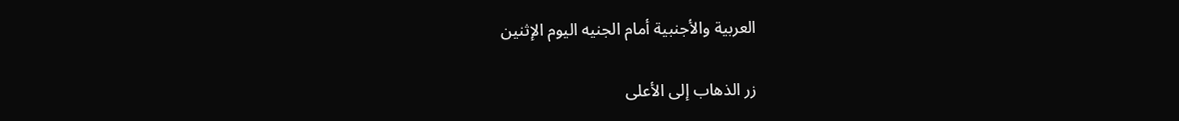العربية والأجنبية أمام الجنيه اليوم الإثنين

زر الذهاب إلى الأعلى